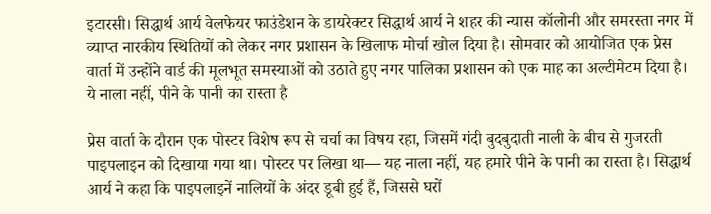इटारसी। सिद्धार्थ आर्य वेलफेयर फाउंडेशन के डायरेक्टर सिद्धार्थ आर्य ने शहर की न्यास कॉलोनी और समरस्ता नगर में व्याप्त नारकीय स्थितियों को लेकर नगर प्रशासन के खिलाफ मोर्चा खोल दिया है। सोमवार को आयोजित एक प्रेस वार्ता में उन्होंने वार्ड की मूलभूत समस्याओं को उठाते हुए नगर पालिका प्रशासन को एक माह का अल्टीमेटम दिया है।
ये नाला नहीं, पीने के पानी का रास्ता है

प्रेस वार्ता के दौरान एक पोस्टर विशेष रूप से चर्चा का विषय रहा, जिसमें गंदी बुदबुदाती नाली के बीच से गुजरती पाइपलाइन को दिखाया गया था। पोस्टर पर लिखा था— यह नाला नहीं, यह हमारे पीने के पानी का रास्ता है। सिद्धार्थ आर्य ने कहा कि पाइपलाइनें नालियों के अंदर डूबी हुई हैं, जिससे घरों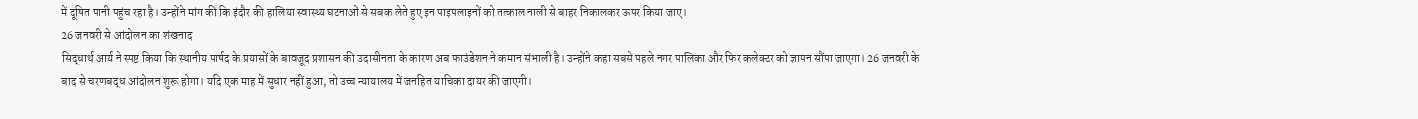में दूषित पानी पहुंच रहा है। उन्होंने मांग की कि इंदौर की हालिया स्वास्थ्य घटनाओं से सबक लेते हुए इन पाइपलाइनों को तत्काल नाली से बाहर निकालकर ऊपर किया जाए।
26 जनवरी से आंदोलन का शंखनाद
सिद्धार्थ आर्य ने स्पष्ट किया कि स्थानीय पार्षद के प्रयासों के बावजूद प्रशासन की उदासीनता के कारण अब फाउंडेशन ने कमान संभाली है। उन्होंने कहा सबसे पहले नगर पालिका और फिर कलेक्टर को ज्ञापन सौंपा जाएगा। 26 जनवरी के बाद से चरणबद्ध आंदोलन शुरू होगा। यदि एक माह में सुधार नहीं हुआ, तो उच्च न्यायालय में जनहित याचिका दायर की जाएगी।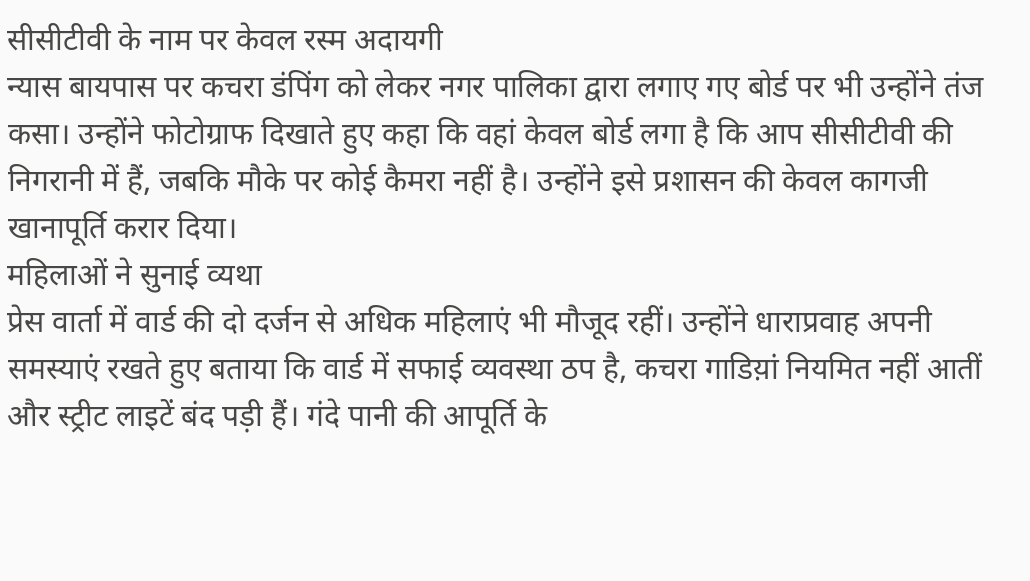सीसीटीवी के नाम पर केवल रस्म अदायगी
न्यास बायपास पर कचरा डंपिंग को लेकर नगर पालिका द्वारा लगाए गए बोर्ड पर भी उन्होंने तंज कसा। उन्होंने फोटोग्राफ दिखाते हुए कहा कि वहां केवल बोर्ड लगा है कि आप सीसीटीवी की निगरानी में हैं, जबकि मौके पर कोई कैमरा नहीं है। उन्होंने इसे प्रशासन की केवल कागजी खानापूर्ति करार दिया।
महिलाओं ने सुनाई व्यथा
प्रेस वार्ता में वार्ड की दो दर्जन से अधिक महिलाएं भी मौजूद रहीं। उन्होंने धाराप्रवाह अपनी समस्याएं रखते हुए बताया कि वार्ड में सफाई व्यवस्था ठप है, कचरा गाडिय़ां नियमित नहीं आतीं और स्ट्रीट लाइटें बंद पड़ी हैं। गंदे पानी की आपूर्ति के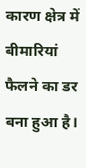कारण क्षेत्र में बीमारियां फैलने का डर बना हुआ है।